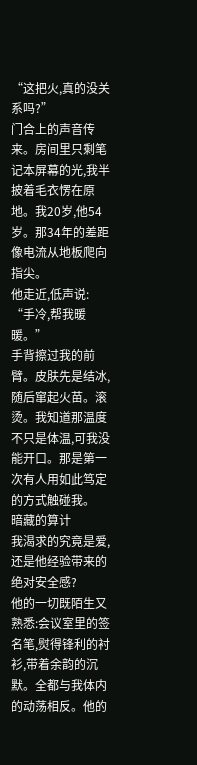“这把火,真的没关系吗?”
门合上的声音传来。房间里只剩笔记本屏幕的光,我半披着毛衣愣在原地。我20岁,他54岁。那34年的差距像电流从地板爬向指尖。
他走近,低声说: “手冷,帮我暖暖。”
手背擦过我的前臂。皮肤先是结冰,随后窜起火苗。滚烫。我知道那温度不只是体温,可我没能开口。那是第一次有人用如此笃定的方式触碰我。
暗藏的算计
我渴求的究竟是爱,还是他经验带来的绝对安全感?
他的一切既陌生又熟悉:会议室里的签名笔,熨得锋利的衬衫,带着余韵的沉默。全都与我体内的动荡相反。他的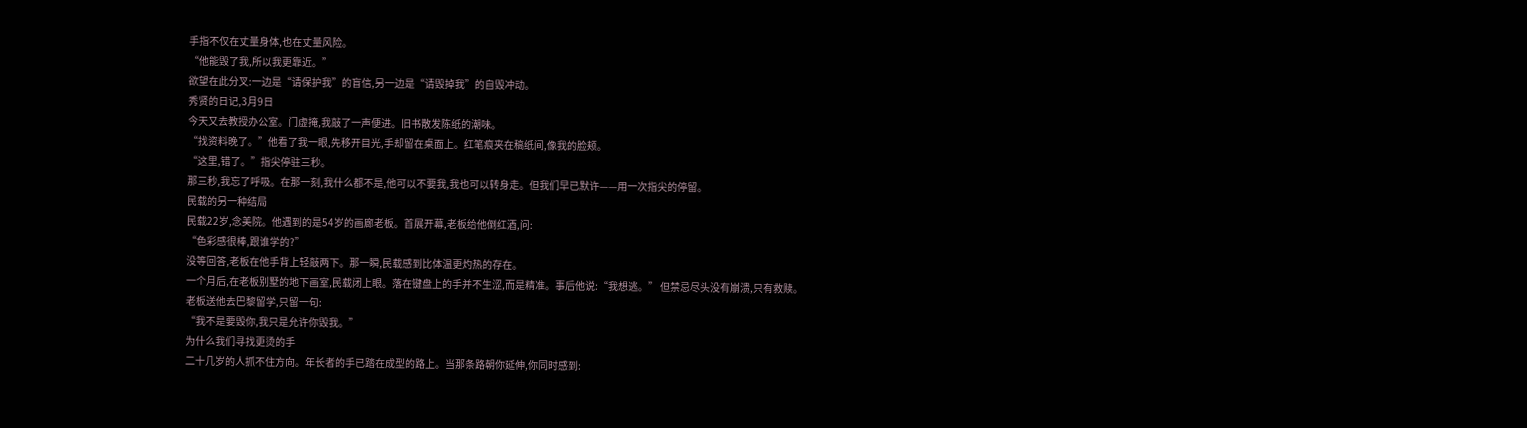手指不仅在丈量身体,也在丈量风险。
“他能毁了我,所以我更靠近。”
欲望在此分叉:一边是“请保护我”的盲信,另一边是“请毁掉我”的自毁冲动。
秀贤的日记,3月9日
今天又去教授办公室。门虚掩,我敲了一声便进。旧书散发陈纸的潮味。
“找资料晚了。”他看了我一眼,先移开目光,手却留在桌面上。红笔痕夹在稿纸间,像我的脸颊。
“这里,错了。”指尖停驻三秒。
那三秒,我忘了呼吸。在那一刻,我什么都不是,他可以不要我,我也可以转身走。但我们早已默许——用一次指尖的停留。
民载的另一种结局
民载22岁,念美院。他遇到的是54岁的画廊老板。首展开幕,老板给他倒红酒,问:
“色彩感很棒,跟谁学的?”
没等回答,老板在他手背上轻敲两下。那一瞬,民载感到比体温更灼热的存在。
一个月后,在老板别墅的地下画室,民载闭上眼。落在键盘上的手并不生涩,而是精准。事后他说:“我想逃。” 但禁忌尽头没有崩溃,只有救赎。
老板送他去巴黎留学,只留一句:
“我不是要毁你,我只是允许你毁我。”
为什么我们寻找更烫的手
二十几岁的人抓不住方向。年长者的手已踏在成型的路上。当那条路朝你延伸,你同时感到: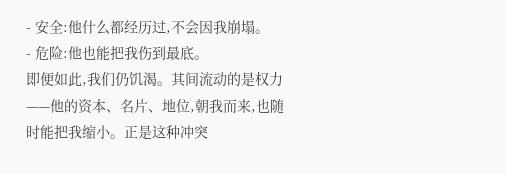- 安全:他什么都经历过,不会因我崩塌。
- 危险:他也能把我伤到最底。
即便如此,我们仍饥渴。其间流动的是权力——他的资本、名片、地位,朝我而来,也随时能把我缩小。正是这种冲突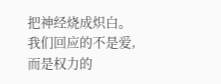把神经烧成炽白。
我们回应的不是爱,而是权力的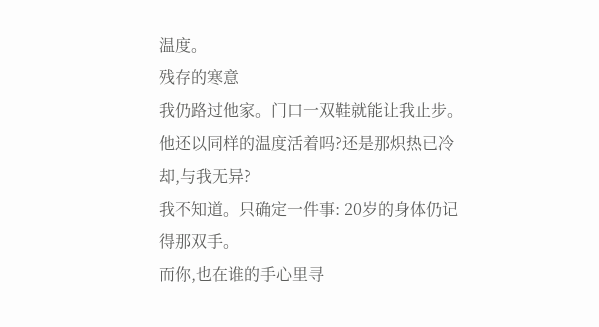温度。
残存的寒意
我仍路过他家。门口一双鞋就能让我止步。他还以同样的温度活着吗?还是那炽热已冷却,与我无异?
我不知道。只确定一件事: 20岁的身体仍记得那双手。
而你,也在谁的手心里寻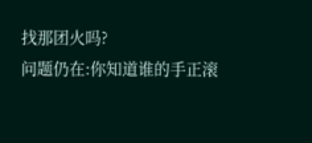找那团火吗?
问题仍在:你知道谁的手正滚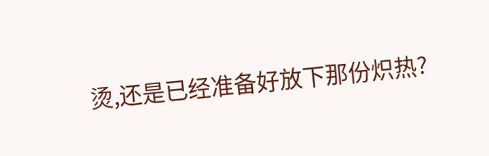烫,还是已经准备好放下那份炽热?